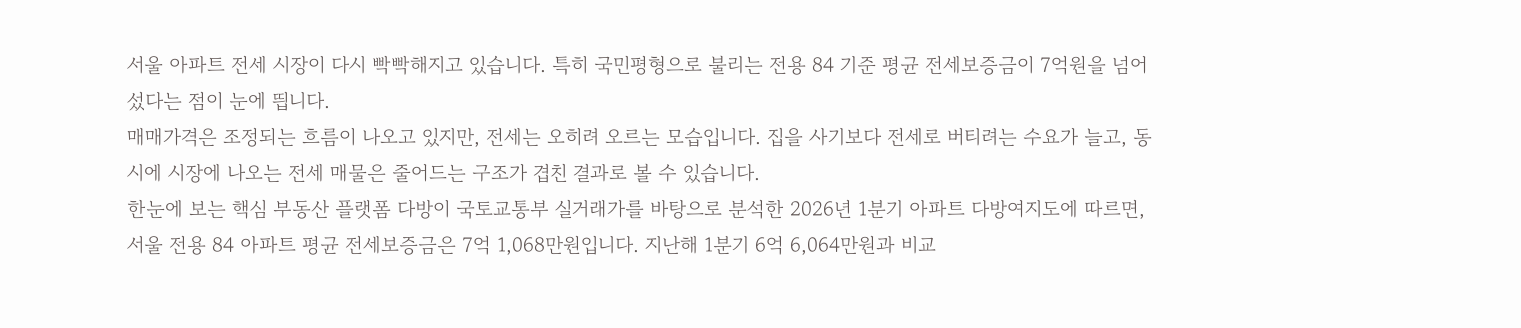서울 아파트 전세 시장이 다시 빡빡해지고 있습니다. 특히 국민평형으로 불리는 전용 84 기준 평균 전세보증금이 7억원을 넘어섰다는 점이 눈에 띕니다.
매매가격은 조정되는 흐름이 나오고 있지만, 전세는 오히려 오르는 모습입니다. 집을 사기보다 전세로 버티려는 수요가 늘고, 동시에 시장에 나오는 전세 매물은 줄어드는 구조가 겹친 결과로 볼 수 있습니다.
한눈에 보는 핵심 부동산 플랫폼 다방이 국토교통부 실거래가를 바탕으로 분석한 2026년 1분기 아파트 다방여지도에 따르면, 서울 전용 84 아파트 평균 전세보증금은 7억 1,068만원입니다. 지난해 1분기 6억 6,064만원과 비교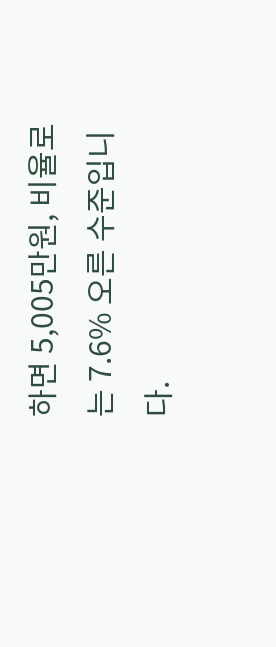하면 5,005만원, 비율로는 7.6% 오른 수준입니다.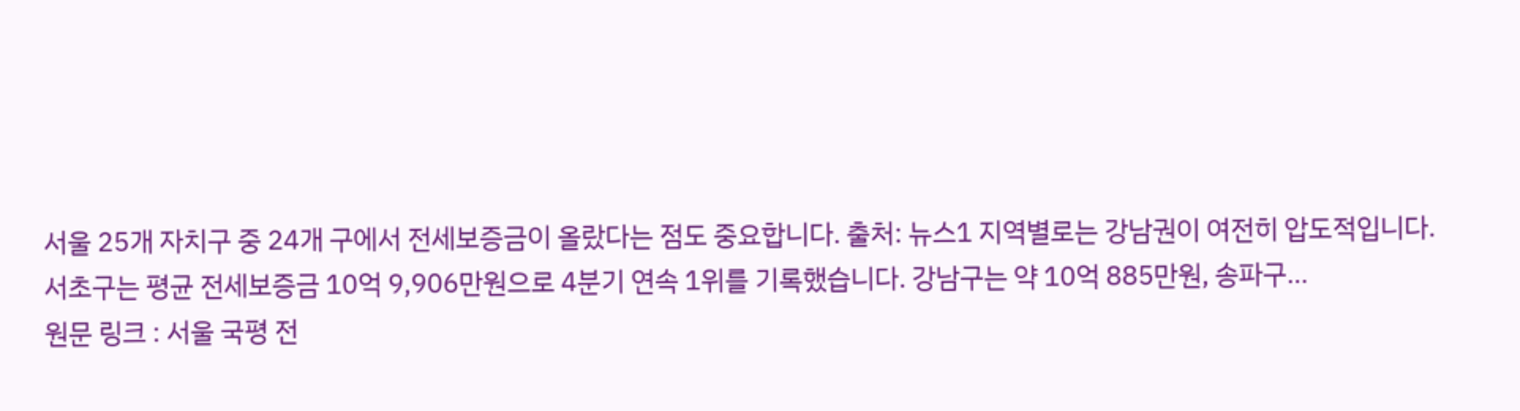서울 25개 자치구 중 24개 구에서 전세보증금이 올랐다는 점도 중요합니다. 출처: 뉴스1 지역별로는 강남권이 여전히 압도적입니다.
서초구는 평균 전세보증금 10억 9,906만원으로 4분기 연속 1위를 기록했습니다. 강남구는 약 10억 885만원, 송파구...
원문 링크 : 서울 국평 전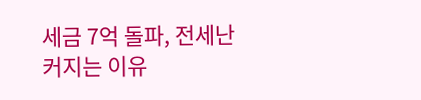세금 7억 돌파, 전세난 커지는 이유